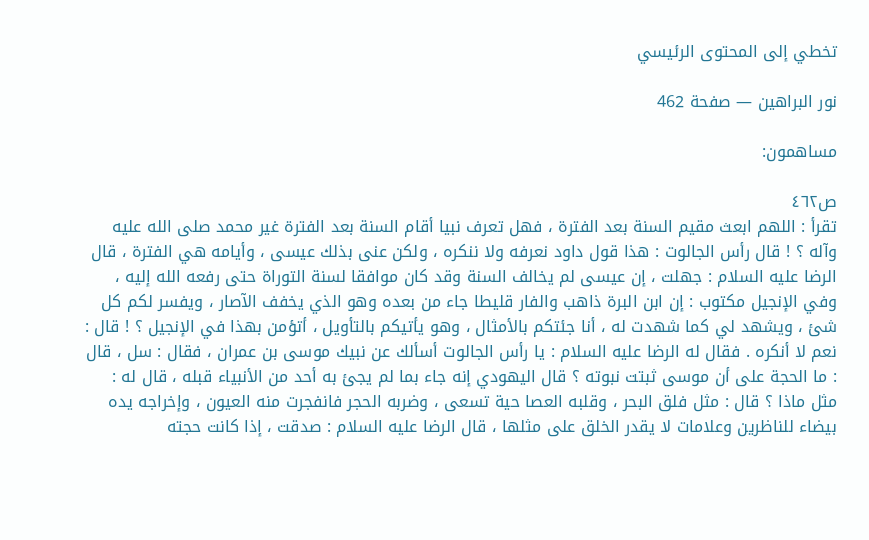تخطي إلى المحتوى الرئيسي

نور البراهين — صفحة 462

مساهمون:

ص٤٦٢
تقرأ : اللهم ابعث مقيم السنة بعد الفترة ، فهل تعرف نبيا أقام السنة بعد الفترة غير محمد صلى الله عليه وآله ؟ ! قال رأس الجالوت : هذا قول داود نعرفه ولا ننكره ، ولكن عنى بذلك عيسى ، وأيامه هي الفترة ، قال الرضا عليه السلام : جهلت ، إن عيسى لم يخالف السنة وقد كان موافقا لسنة التوراة حتى رفعه الله إليه ، وفي الإنجيل مكتوب : إن ابن البرة ذاهب والفار قليطا جاء من بعده وهو الذي يخفف الآصار ، ويفسر لكم كل شئ ، ويشهد لي كما شهدت له ، أنا جئتكم بالأمثال ، وهو يأتيكم بالتأويل ، أتؤمن بهذا في الإنجيل ؟ ! قال : نعم لا أنكره . فقال له الرضا عليه السلام : يا رأس الجالوت أسألك عن نبيك موسى بن عمران ، فقال : سل ، قال : ما الحجة على أن موسى ثبتت نبوته ؟ قال اليهودي إنه جاء بما لم يجئ به أحد من الأنبياء قبله ، قال له : مثل ماذا ؟ قال : مثل فلق البحر ، وقلبه العصا حية تسعى ، وضربه الحجر فانفجرت منه العيون ، وإخراجه يده بيضاء للناظرين وعلامات لا يقدر الخلق على مثلها ، قال الرضا عليه السلام : صدقت ، إذا كانت حجته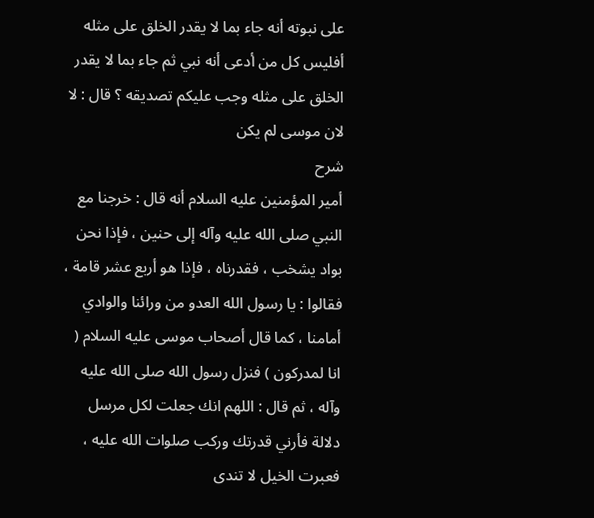على نبوته أنه جاء بما لا يقدر الخلق على مثله أفليس كل من أدعى أنه نبي ثم جاء بما لا يقدر الخلق على مثله وجب عليكم تصديقه ؟ قال : لا لان موسى لم يكن
شرح
أمير المؤمنين عليه السلام أنه قال : خرجنا مع النبي صلى الله عليه وآله إلى حنين ، فإذا نحن بواد يشخب ، فقدرناه ، فإذا هو أربع عشر قامة ، فقالوا : يا رسول الله العدو من ورائنا والوادي أمامنا ، كما قال أصحاب موسى عليه السلام ( انا لمدركون ) فنزل رسول الله صلى الله عليه وآله ، ثم قال : اللهم انك جعلت لكل مرسل دلالة فأرني قدرتك وركب صلوات الله عليه ، فعبرت الخيل لا تندى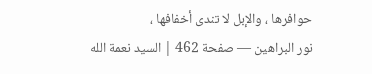حوافرها ، والإبل لا تندى أخفافها ،
نور البراهين — صفحة 462 | السيد نعمة الله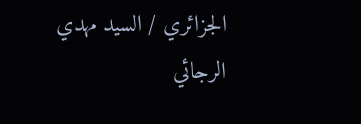الجزائري / السيد مهدي الرجائي